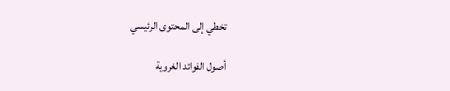تخطي إلى المحتوى الرئيسي

أصول الفوائد الغروية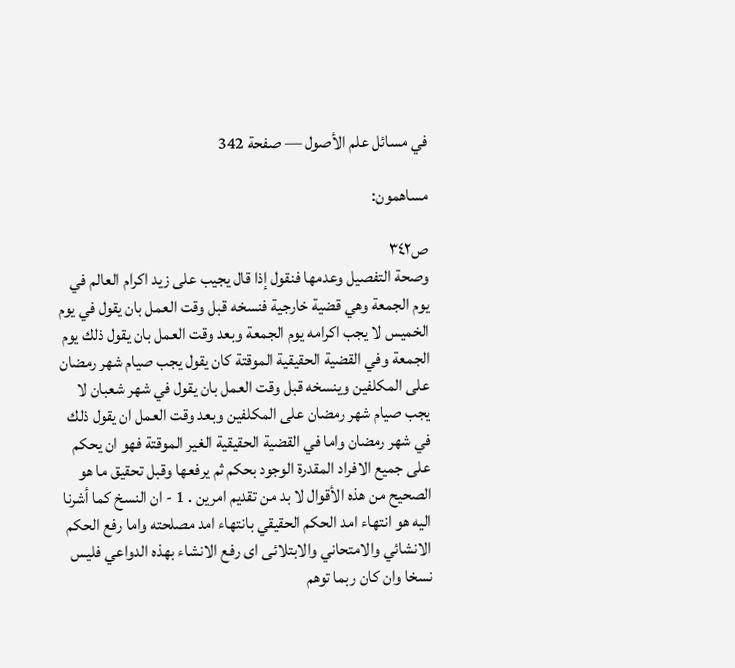في مسائل علم الأصول — صفحة 342

مساهمون:

ص٣٤٢
وصحة التفصيل وعدمها فنقول إذا قال يجيب على زيد اكرام العالم في يوم الجمعة وهي قضية خارجية فنسخه قبل وقت العمل بان يقول في يوم الخميس لا يجب اكرامه يوم الجمعة وبعد وقت العمل بان يقول ذلك يوم الجمعة وفي القضية الحقيقية الموقتة كان يقول يجب صيام شهر رمضان على المكلفين وينسخه قبل وقت العمل بان يقول في شهر شعبان لا يجب صيام شهر رمضان على المكلفين وبعد وقت العمل ان يقول ذلك في شهر رمضان واما في القضية الحقيقية الغير الموقتة فهو ان يحكم على جميع الافراد المقدرة الوجود بحكم ثم يرفعها وقبل تحقيق ما هو الصحيح من هذه الأقوال لا بد من تقديم امرين . 1 - ان النسخ كما أشرنا اليه هو انتهاء امد الحكم الحقيقي بانتهاء امد مصلحته واما رفع الحكم الانشائي والامتحاني والابتلائى اى رفع الانشاء بهذه الدواعي فليس نسخا وان كان ربما توهم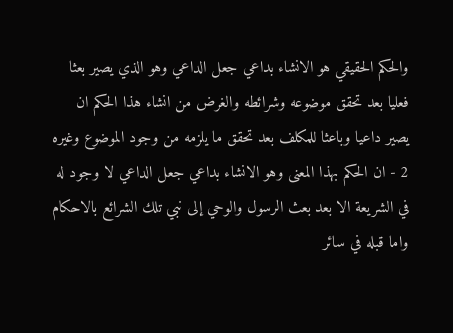والحكم الحقيقي هو الانشاء بداعي جعل الداعي وهو الذي يصير بعثا فعليا بعد تحقق موضوعه وشرائطه والغرض من انشاء هذا الحكم ان يصير داعيا وباعثا للمكلف بعد تحقق ما يلزمه من وجود الموضوع وغيره 2 - ان الحكم بهذا المعنى وهو الانشاء بداعي جعل الداعي لا وجود له في الشريعة الا بعد بعث الرسول والوحي إلى نبي تلك الشرائع بالاحكام واما قبله في سائر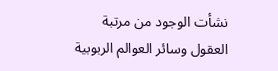نشأت الوجود من مرتبة العقول وسائر العوالم الربوبية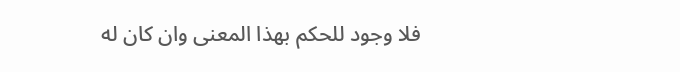فلا وجود للحكم بهذا المعنى وان كان له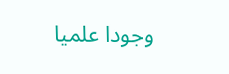وجودا علميا